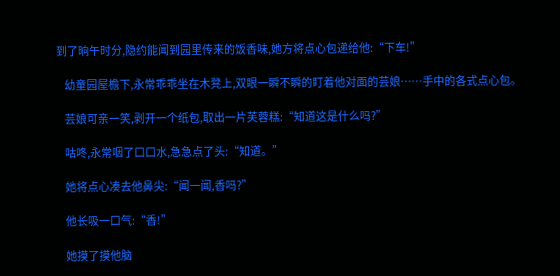到了晌午时分,隐约能闻到园里传来的饭香味,她方将点心包递给他:“下车!”

    幼童园屋檐下,永常乖乖坐在木凳上,双眼一瞬不瞬的盯着他对面的芸娘……手中的各式点心包。

    芸娘可亲一笑,剥开一个纸包,取出一片芙蓉糕:“知道这是什么吗?”

    咕咚,永常咽了口口水,急急点了头:“知道。”

    她将点心凑去他鼻尖:“闻一闻,香吗?”

    他长吸一口气:“香!”

    她摸了摸他脑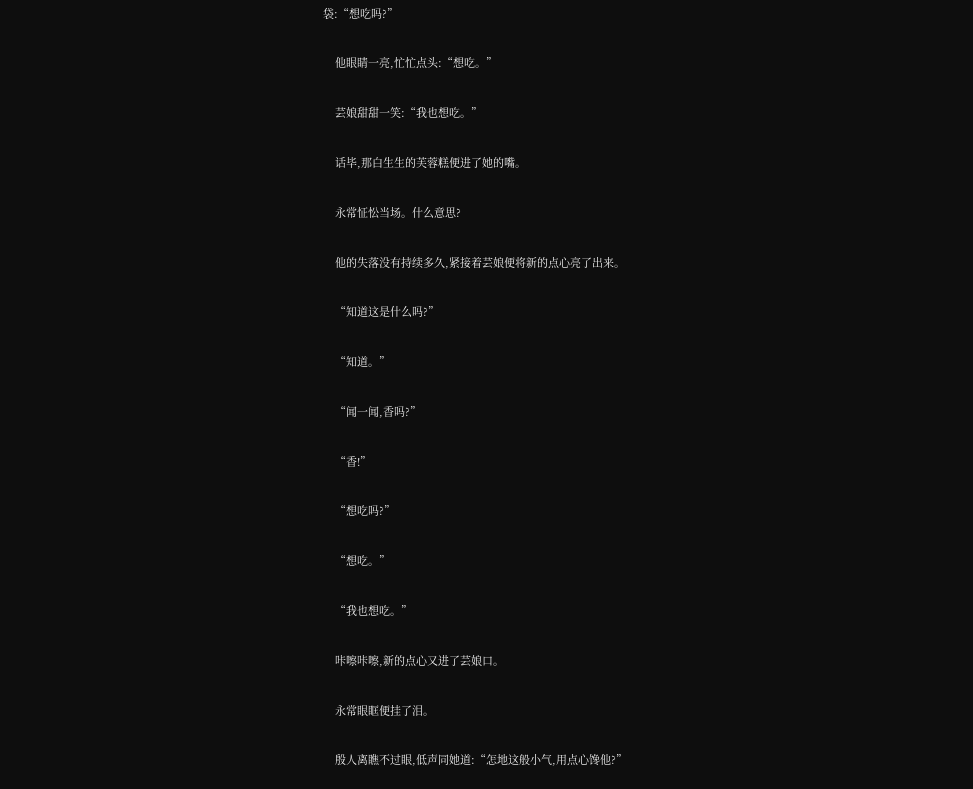袋:“想吃吗?”

    他眼睛一亮,忙忙点头:“想吃。”

    芸娘甜甜一笑:“我也想吃。”

    话毕,那白生生的芙蓉糕便进了她的嘴。

    永常怔忪当场。什么意思?

    他的失落没有持续多久,紧接着芸娘便将新的点心亮了出来。

    “知道这是什么吗?”

    “知道。”

    “闻一闻,香吗?”

    “香!”

    “想吃吗?”

    “想吃。”

    “我也想吃。”

    咔嚓咔嚓,新的点心又进了芸娘口。

    永常眼眶便挂了泪。

    殷人离瞧不过眼,低声同她道:“怎地这般小气,用点心馋他?”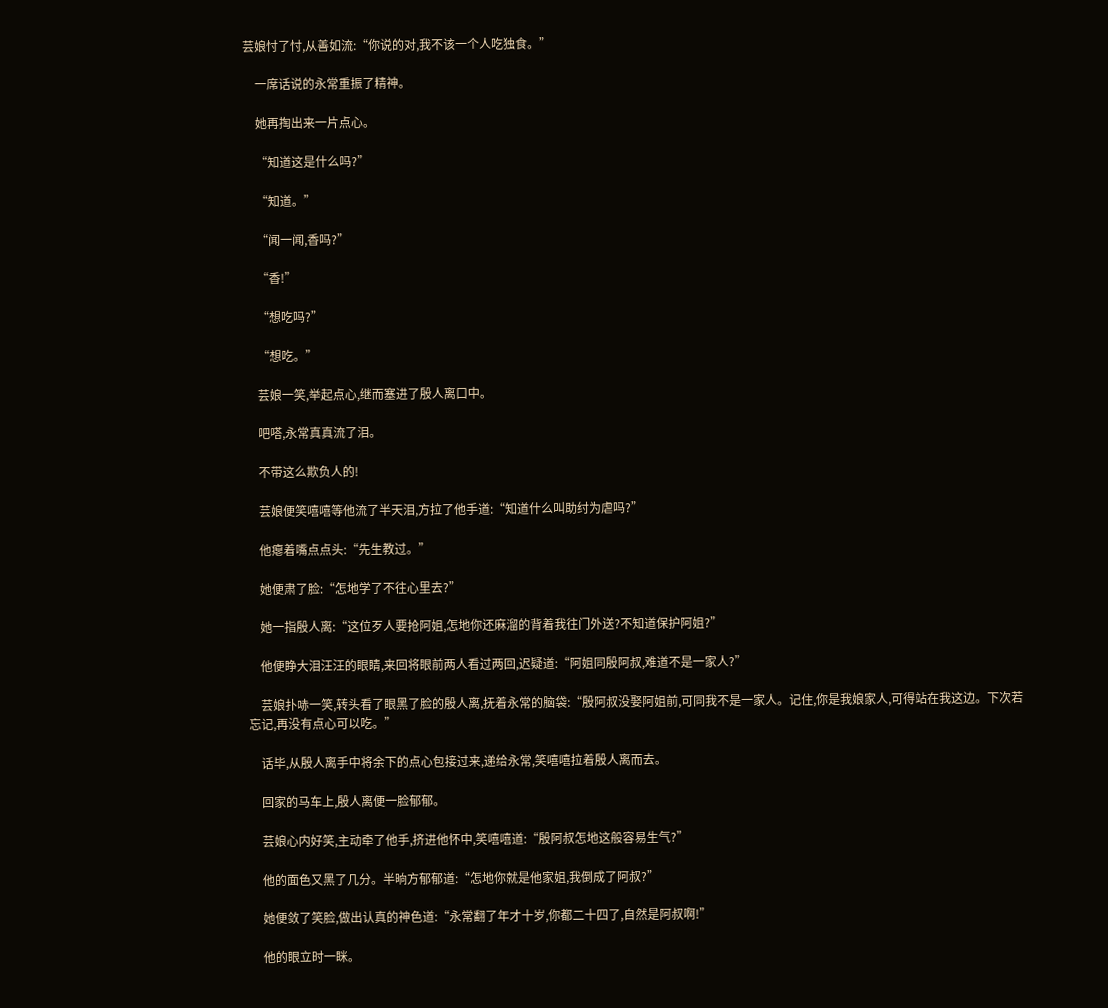芸娘忖了忖,从善如流:“你说的对,我不该一个人吃独食。”

    一席话说的永常重振了精神。

    她再掏出来一片点心。

    “知道这是什么吗?”

    “知道。”

    “闻一闻,香吗?”

    “香!”

    “想吃吗?”

    “想吃。”

    芸娘一笑,举起点心,继而塞进了殷人离口中。

    吧嗒,永常真真流了泪。

    不带这么欺负人的!

    芸娘便笑嘻嘻等他流了半天泪,方拉了他手道:“知道什么叫助纣为虐吗?”

    他瘪着嘴点点头:“先生教过。”

    她便肃了脸:“怎地学了不往心里去?”

    她一指殷人离:“这位歹人要抢阿姐,怎地你还麻溜的背着我往门外送?不知道保护阿姐?”

    他便睁大泪汪汪的眼睛,来回将眼前两人看过两回,迟疑道:“阿姐同殷阿叔,难道不是一家人?”

    芸娘扑哧一笑,转头看了眼黑了脸的殷人离,抚着永常的脑袋:“殷阿叔没娶阿姐前,可同我不是一家人。记住,你是我娘家人,可得站在我这边。下次若忘记,再没有点心可以吃。”

    话毕,从殷人离手中将余下的点心包接过来,递给永常,笑嘻嘻拉着殷人离而去。

    回家的马车上,殷人离便一脸郁郁。

    芸娘心内好笑,主动牵了他手,挤进他怀中,笑嘻嘻道:“殷阿叔怎地这般容易生气?”

    他的面色又黑了几分。半晌方郁郁道:“怎地你就是他家姐,我倒成了阿叔?”

    她便敛了笑脸,做出认真的神色道:“永常翻了年才十岁,你都二十四了,自然是阿叔啊!”

    他的眼立时一眯。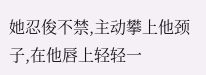她忍俊不禁,主动攀上他颈子,在他唇上轻轻一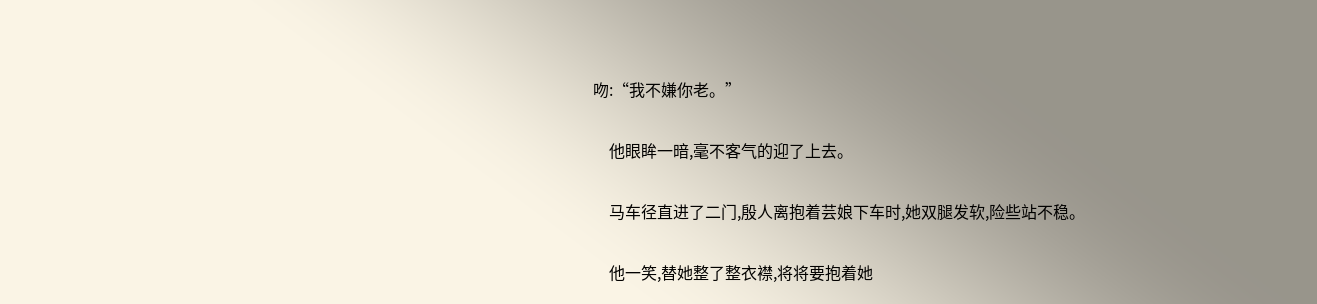吻:“我不嫌你老。”

    他眼眸一暗,毫不客气的迎了上去。

    马车径直进了二门,殷人离抱着芸娘下车时,她双腿发软,险些站不稳。

    他一笑,替她整了整衣襟,将将要抱着她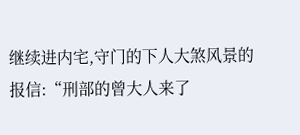继续进内宅,守门的下人大煞风景的报信:“刑部的曾大人来了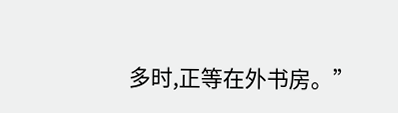多时,正等在外书房。”